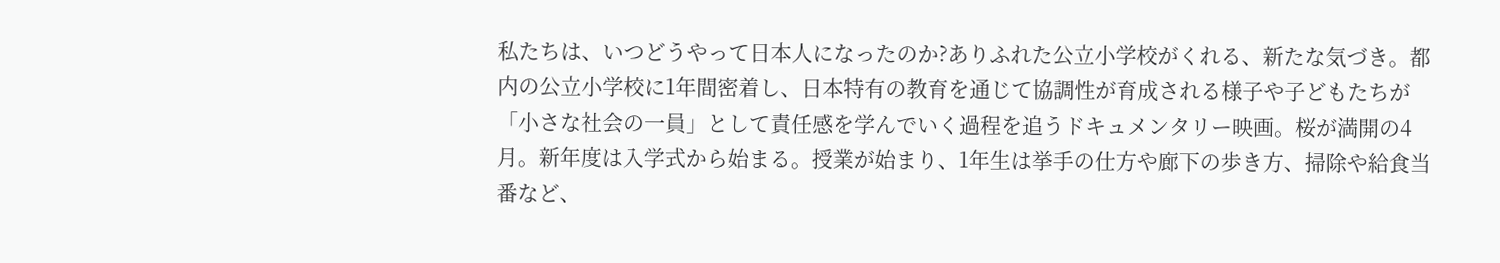私たちは、いつどうやって日本人になったのか?ありふれた公立小学校がくれる、新たな気づき。都内の公立小学校に1年間密着し、日本特有の教育を通じて協調性が育成される様子や子どもたちが「小さな社会の一員」として責任感を学んでいく過程を追うドキュメンタリー映画。桜が満開の4月。新年度は入学式から始まる。授業が始まり、1年生は挙手の仕方や廊下の歩き方、掃除や給食当番など、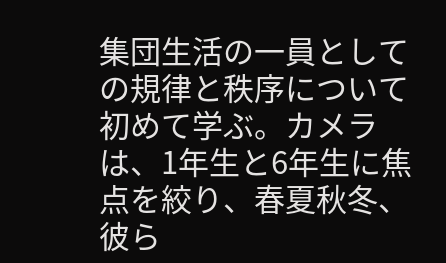集団生活の一員としての規律と秩序について初めて学ぶ。カメラは、1年生と6年生に焦点を絞り、春夏秋冬、彼ら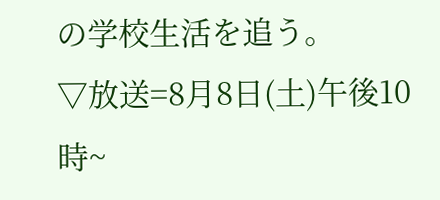の学校生活を追う。
▽放送=8月8日(土)午後10時~